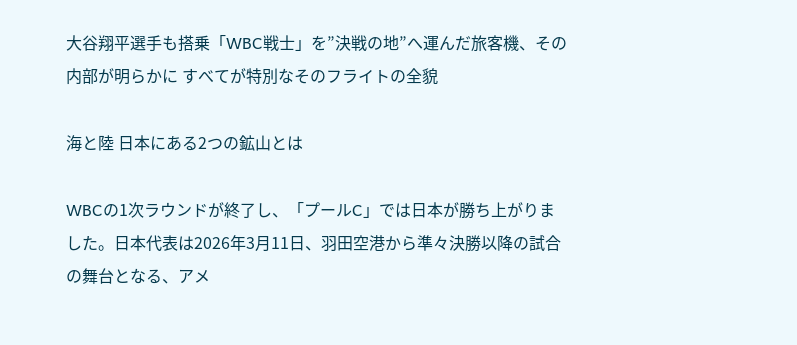大谷翔平選手も搭乗「WBC戦士」を”決戦の地”へ運んだ旅客機、その内部が明らかに すべてが特別なそのフライトの全貌

海と陸 日本にある2つの鉱山とは

WBCの1次ラウンドが終了し、「プールC」では日本が勝ち上がりました。日本代表は2026年3月11日、羽田空港から準々決勝以降の試合の舞台となる、アメ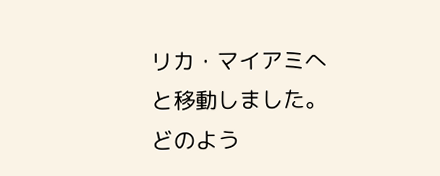リカ・マイアミへと移動しました。どのよう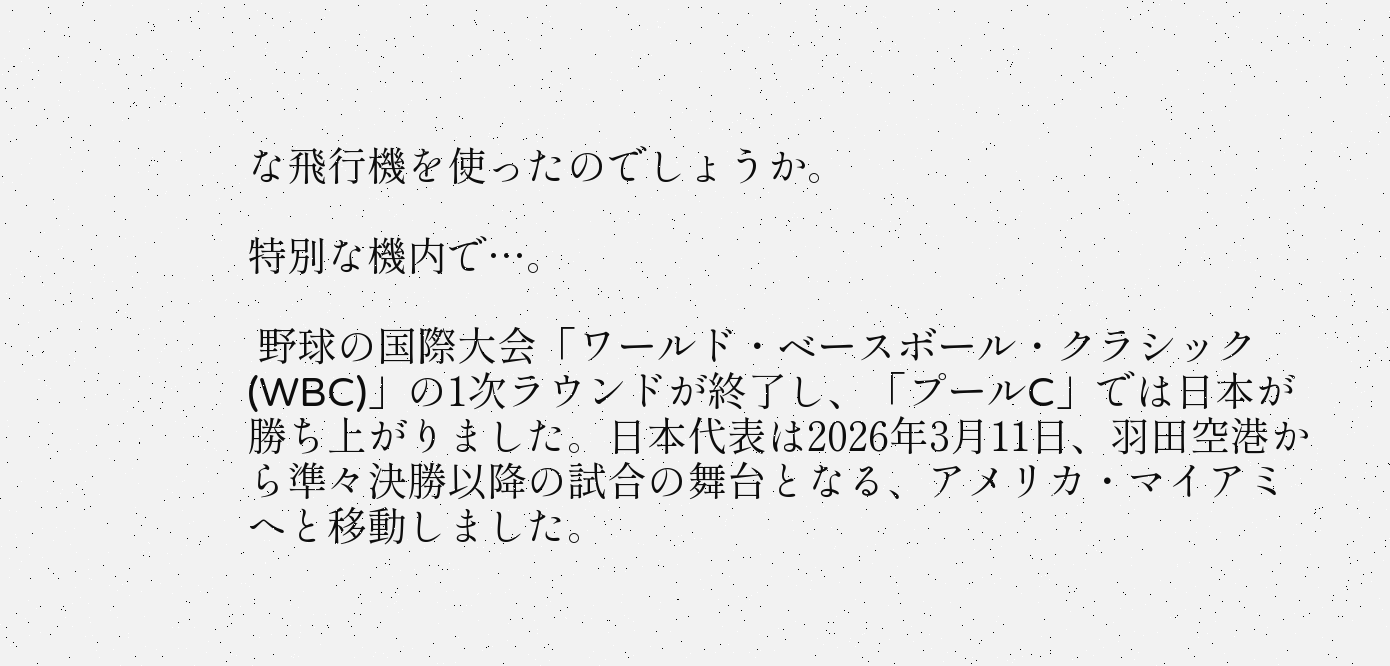な飛行機を使ったのでしょうか。

特別な機内で…。

 野球の国際大会「ワールド・ベースボール・クラシック(WBC)」の1次ラウンドが終了し、「プールC」では日本が勝ち上がりました。日本代表は2026年3月11日、羽田空港から準々決勝以降の試合の舞台となる、アメリカ・マイアミへと移動しました。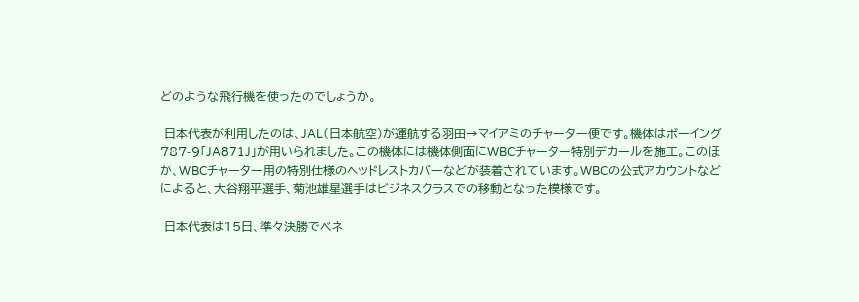どのような飛行機を使ったのでしょうか。

 日本代表が利用したのは、JAL(日本航空)が運航する羽田→マイアミのチャーター便です。機体はボーイング787-9「JA871J」が用いられました。この機体には機体側面にWBCチャーター特別デカールを施工。このほか、WBCチャーター用の特別仕様のヘッドレストカバーなどが装着されています。WBCの公式アカウントなどによると、大谷翔平選手、菊池雄星選手はビジネスクラスでの移動となった模様です。

 日本代表は15日、準々決勝でベネ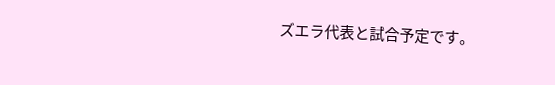ズエラ代表と試合予定です。